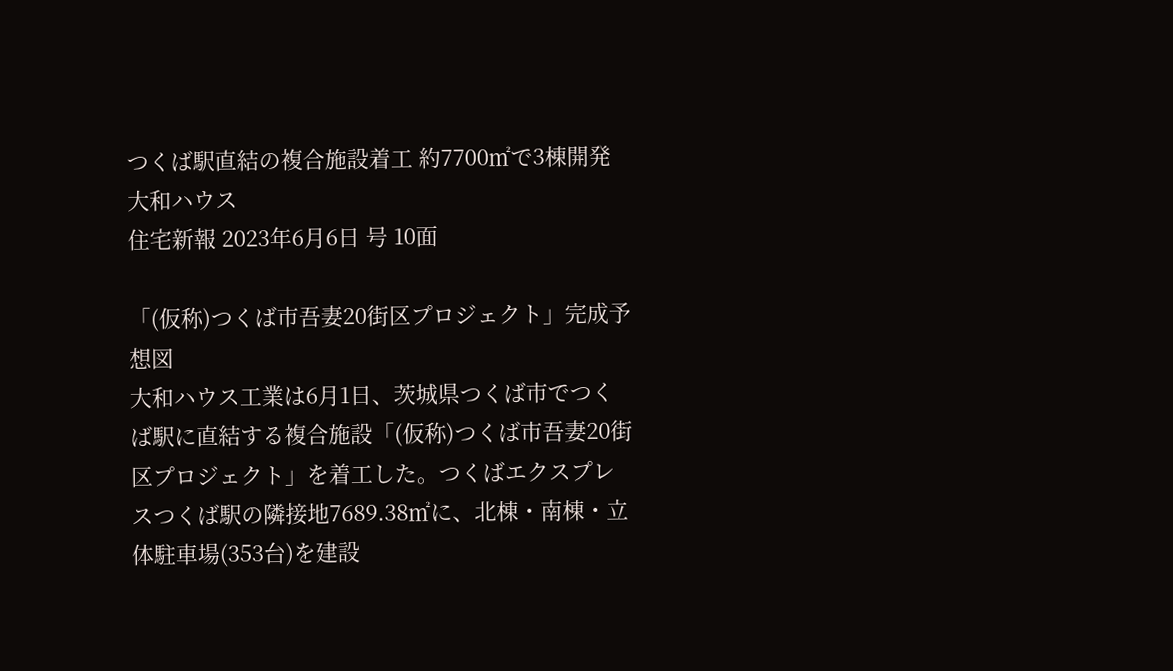つくば駅直結の複合施設着工 約7700㎡で3棟開発 大和ハウス
住宅新報 2023年6月6日 号 10面

「(仮称)つくば市吾妻20街区プロジェクト」完成予想図
大和ハウス工業は6月1日、茨城県つくば市でつくば駅に直結する複合施設「(仮称)つくば市吾妻20街区プロジェクト」を着工した。つくばエクスプレスつくば駅の隣接地7689.38㎡に、北棟・南棟・立体駐車場(353台)を建設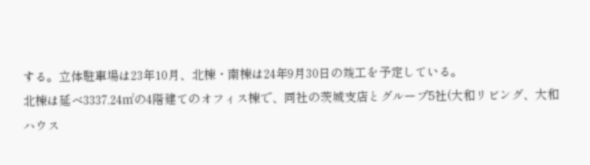する。立体駐車場は23年10月、北棟・南棟は24年9月30日の竣工を予定している。
北棟は延べ3337.24㎡の4階建てのオフィス棟で、同社の茨城支店とグループ5社(大和リビング、大和ハウス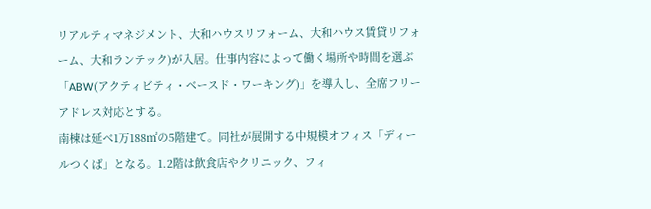リアルティマネジメント、大和ハウスリフォーム、大和ハウス賃貸リフォーム、大和ランテック)が入居。仕事内容によって働く場所や時間を選ぶ「ABW(アクティビティ・ベースド・ワーキング)」を導入し、全席フリーアドレス対応とする。
南棟は延べ1万188㎡の5階建て。同社が展開する中規模オフィス「ディールつくば」となる。1.2階は飲食店やクリニック、フィ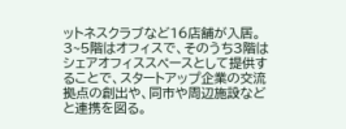ットネスクラブなど16店舗が入居。3~5階はオフィスで、そのうち3階はシェアオフィススペースとして提供することで、スタートアップ企業の交流拠点の創出や、同市や周辺施設などと連携を図る。